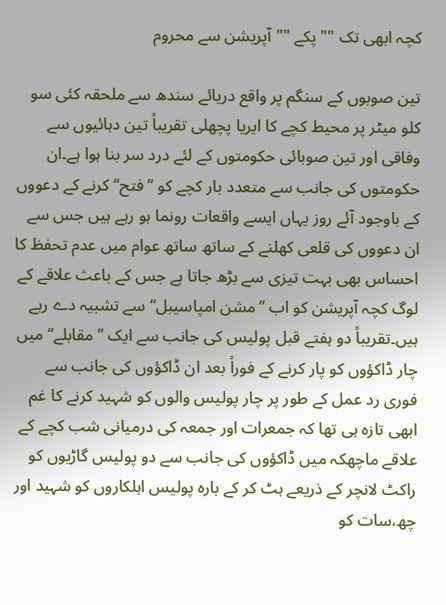کچہ ابھی تک "" پکے ""آپریشن سے محروم

تین صوبوں کے سنگم پر واقع دریائے سندھ سے ملحقہ کئی سو کلو میٹر پر محیط کچے کا ایریا پچھلی تقریباً تین دہائیوں سے وفاقی اور تین صوبائی حکومتوں کے لئے درد سر بنا ہوا ہے۔ان حکومتوں کی جانب سے متعدد بار کچے کو ’’فتح‘‘ کرنے کے دعووں کے باوجود آئے روز یہاں ایسے واقعات رونما ہو رہے ہیں جس سے ان دعووں کی قلعی کھلنے کے ساتھ ساتھ عوام میں عدم تحفظ کا احساس بھی بہت تیزی سے بڑھ جاتا ہے جس کے باعث علاقے کے لوگ کچہ آپریشن کو اب ’’مشن امپاسیبل‘‘ سے تشبیہ دے رہے ہیں۔تقریباً دو ہفتے قبل پولیس کی جانب سے ایک ’’مقابلے‘‘ میں چار ڈاکؤوں کو پار کرنے کے فوراً بعد ان ڈاکؤوں کی جانب سے فوری رد عمل کے طور پر چار پولیس والوں کو شہید کرنے کا غم ابھی تازہ ہی تھا کہ جمعرات اور جمعہ کی درمیانی شب کچے کے علاقے ماچھکہ میں ڈاکؤوں کی جانب سے دو پولیس گاڑیوں کو راکٹ لانچر کے ذریعے ہٹ کر کے بارہ پولیس اہلکاروں کو شہید اور چھ،سات کو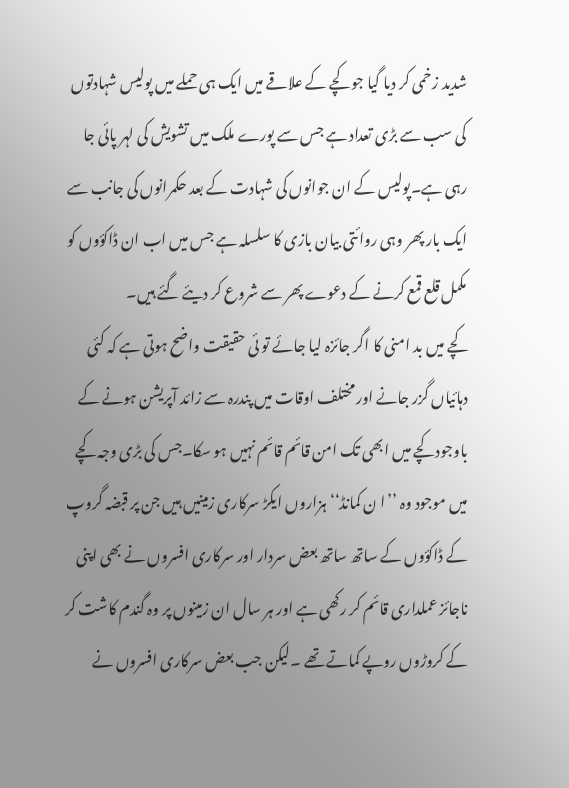شدید زخمی کر دیا گیا جو کچے کے علاقے میں ایک ہی حملے میں پولیس شہادتوں کی سب سے بڑی تعداد ہے جس سے پورے ملک میں تشویش کی لہر پائی جا رہی ہے۔پولیس کے ان جوانوں کی شہادت کے بعد حکمرانوں کی جانب سے ایک بار پھر وہی روائتی بیان بازی کا سلسلہ ہے جس میں اب ان ڈاکؤوں کو مکمل قلع قمع کرنے کے دعوے پھر سے شروع کر دیئے گئے ہیں۔
کچے میں بد امنی کا اگر جائزہ لیا جائے تو ئی حقیقت واضح ہوتی ہے کہ کئی دہائیاں گزر جانے اور مختلف اوقات میں پندرہ سے زائد آپریشن ہونے کے باوجود کچے میں ابھی تک امن قائم قائم نہیں ہو سکا۔جس کی بڑی وجہ کچے میں موجود وہ ’’ا ن کمانڈ‘‘ ہزاروں ایکڑ سرکاری زمینیں ہیں جن پر قبضہ گروپ کے ڈاکؤوں کے ساتھ ساتھ بعض سردار اور سرکاری افسروں نے بھی اپنی ناجائز عملداری قائم کر رکھی ہے اور ہر سال ان زمینوں پر وہ گندم کاشت کر کے کروڑوں روپے کماتے تھے ۔لیکن جب بعض سرکاری افسروں نے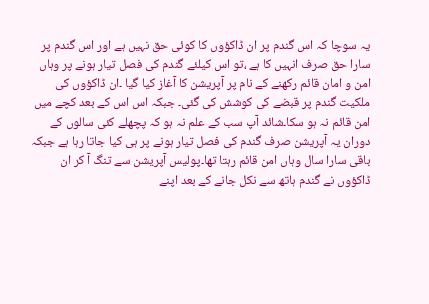یہ سوچا کہ اس گندم پر ان ڈاکؤوں کا کوئی حق نہیں ہے اور اس گندم پر سارا حق صرف انہیں کا ہے ،تو اس کیلئے گندم کی فصل تیار ہونے پر وہاں امن و امان قائم رکھنے کے نام پر آپریشن کا آغاز کیا گیا ۔ان ڈاکؤوں کی ملکیت گندم پر قبضے کی کوشش کی گئی۔ جبکہ اس اس کے بعد کچے میں امن قائم نہ ہو سکا۔شائد آپ سب کے علم نہ ہو کہ پچھلے کئی سالوں کے دوران یہ آپریشن صرف گندم کی فصل تیار ہونے پر ہی کیا جاتا رہا ہے جبکہ باقی سارا سال وہاں امن قائم رہتا تھا۔پولیس آپریشن سے تنگ آ کر ان ڈاکؤوں نے گندم ہاتھ سے نکل جانے کے بعد اپنے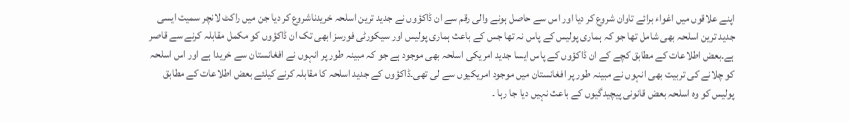اپنے علاقوں میں اغواء برائے تاوان شروع کر دیا اور اس سے حاصل ہونے والی رقم سے ان ڈاکؤوں نے جدید ترین اسلحہ خریدناشروع کر دیا جن میں راکٹ لانچر سمیت ایسی جدید ترین اسلحہ بھی شامل تھا جو کہ ہماری پولیس کے پاس نہ تھا جس کے باعث ہماری پولیس اور سیکورٹی فورسز ابھی تک ان ڈاکؤوں کو مکمل مقابلہ کرنے سے قاصر ہے۔بعض اطلاعات کے مطابق کچے کے ان ڈاکؤوں کے پاس ایسا جدید امریکی اسلحہ بھی موجود ہے جو کہ مبینہ طور پر انہوں نے افغانستان سے خریدا ہے اور اس اسلحہ کو چلانے کی تربیت بھی انہوں نے مبینہ طور پر افغانستان میں موجود امریکیوں سے لی تھی۔ڈاکؤوں کے جدید اسلحہ کا مقابلہ کرنے کیلئے بعض اطلاعات کے مطابق پولیس کو وہ اسلحہ بعض قانونی پیچیدگیوں کے باعث نہیں دیا جا رہا ۔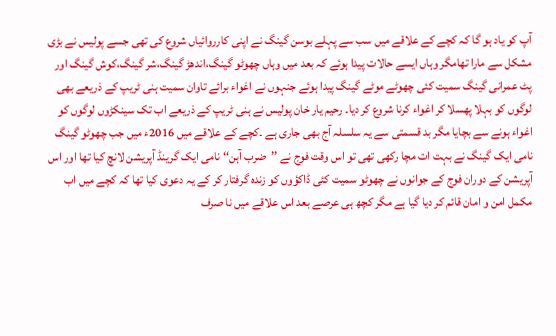آپ کو یاد ہو گا کہ کچے کے علاقے میں سب سے پہلے بوسن گینگ نے اپنی کارروائیاں شروع کی تھی جسے پولیس نے بڑی مشکل سے مارا تھامگر وہاں ایسے حالات پیدا ہوئے کہ بعد میں وہاں چھوٹو گینگ،اندھڑ گینگ،شر گینگ،کوش گینگ اور پٹ عمرانی گینگ سمیت کئی چھوٹے موٹے گینگ پیدا ہوئے جنہوں نے اغواء برائے تاوان سمیت ہنی ٹریپ کے ذریعے بھی لوگوں کو بہلا پھسلا کر اغواء کرنا شروع کر دیا۔ رحیم یار خان پولیس نے ہنی ٹریپ کے ذریعے اب تک سینکڑوں لوگوں کو اغواء ہونے سے بچایا مگر بد قسمتی سے یہ سلسلہ آج بھی جاری ہے ۔کچے کے علاقے میں 2016ء میں جب چھوٹو گینگ نامی ایک گینگ نے بہت ات مچا رکھی تھی تو اس وقت فوج نے ’’ضرب آہن‘‘ نامی ایک گرینڈ آپریشن لانچ کیا تھا اور اس آپریشن کے دوران فوج کے جوانوں نے چھوٹو سمیت کئی ڈاکؤوں کو زندہ گرفتار کر کے یہ دعوی کیا تھا کہ کچے میں اب مکمل امن و امان قائم کر دیا گیا ہے مگر کچھ ہی عرصے بعد اس علاقے میں نا صرف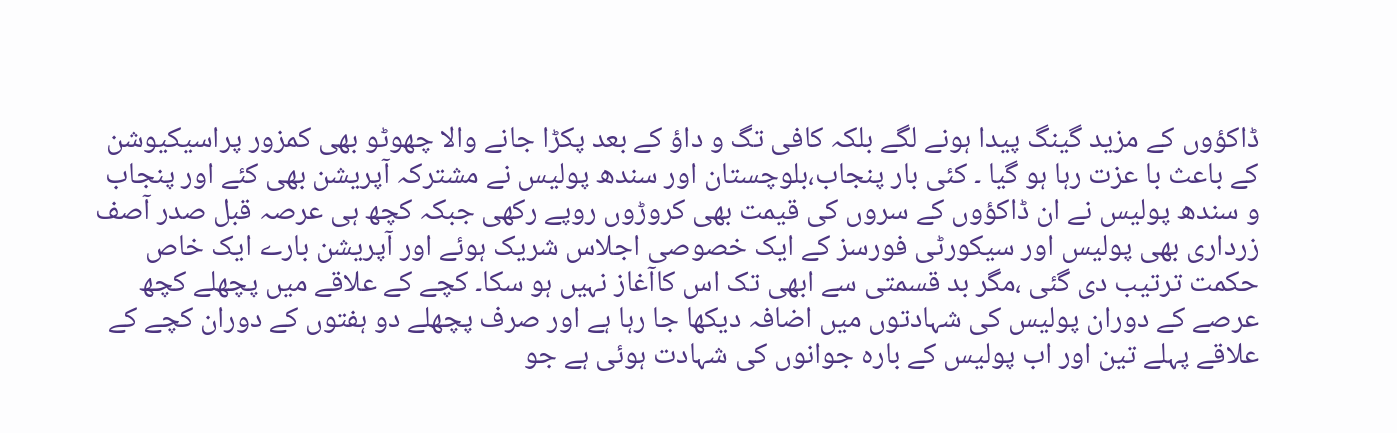ڈاکؤوں کے مزید گینگ پیدا ہونے لگے بلکہ کافی تگ و داؤ کے بعد پکڑا جانے والا چھوٹو بھی کمزور پراسیکیوشن کے باعث با عزت رہا ہو گیا ۔ کئی بار پنجاب،بلوچستان اور سندھ پولیس نے مشترکہ آپریشن بھی کئے اور پنجاب و سندھ پولیس نے ان ڈاکؤوں کے سروں کی قیمت بھی کروڑوں روپے رکھی جبکہ کچھ ہی عرصہ قبل صدر آصف زرداری بھی پولیس اور سیکورٹی فورسز کے ایک خصوصی اجلاس شریک ہوئے اور آپریشن بارے ایک خاص حکمت ترتیب دی گئی ،مگر بد قسمتی سے ابھی تک اس کاآغاز نہیں ہو سکا۔ کچے کے علاقے میں پچھلے کچھ عرصے کے دوران پولیس کی شہادتوں میں اضافہ دیکھا جا رہا ہے اور صرف پچھلے دو ہفتوں کے دوران کچے کے علاقے پہلے تین اور اب پولیس کے بارہ جوانوں کی شہادت ہوئی ہے جو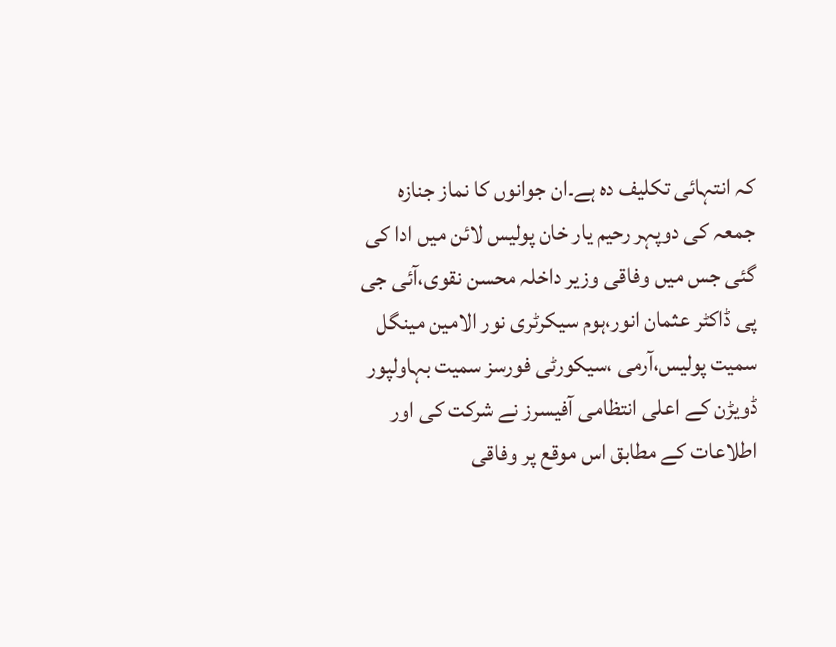کہ انتہائی تکلیف دہ ہے۔ان جوانوں کا نماز جنازہ جمعہ کی دوپہر رحیم یار خان پولیس لائن میں ادا کی گئی جس میں وفاقی وزیر داخلہ محسن نقوی،آئی جی پی ڈاکٹر عثمان انور،ہوم سیکرٹری نور الامین مینگل سمیت پولیس،آرمی ،سیکورٹی فورسز سمیت بہاولپور ڈویڑن کے اعلی انتظامی آفیسرز نے شرکت کی اور اطلاعات کے مطابق اس موقع پر وفاقی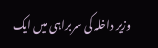وزیر داخلہ کی سربراہی میں ایک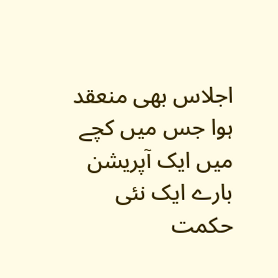اجلاس بھی منعقد ہوا جس میں کچے میں ایک آپریشن بارے ایک نئی حکمت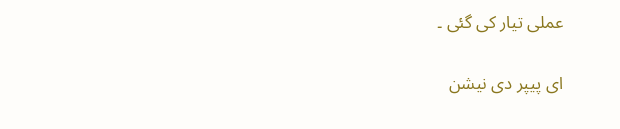عملی تیار کی گئی ۔

ای پیپر دی نیشن